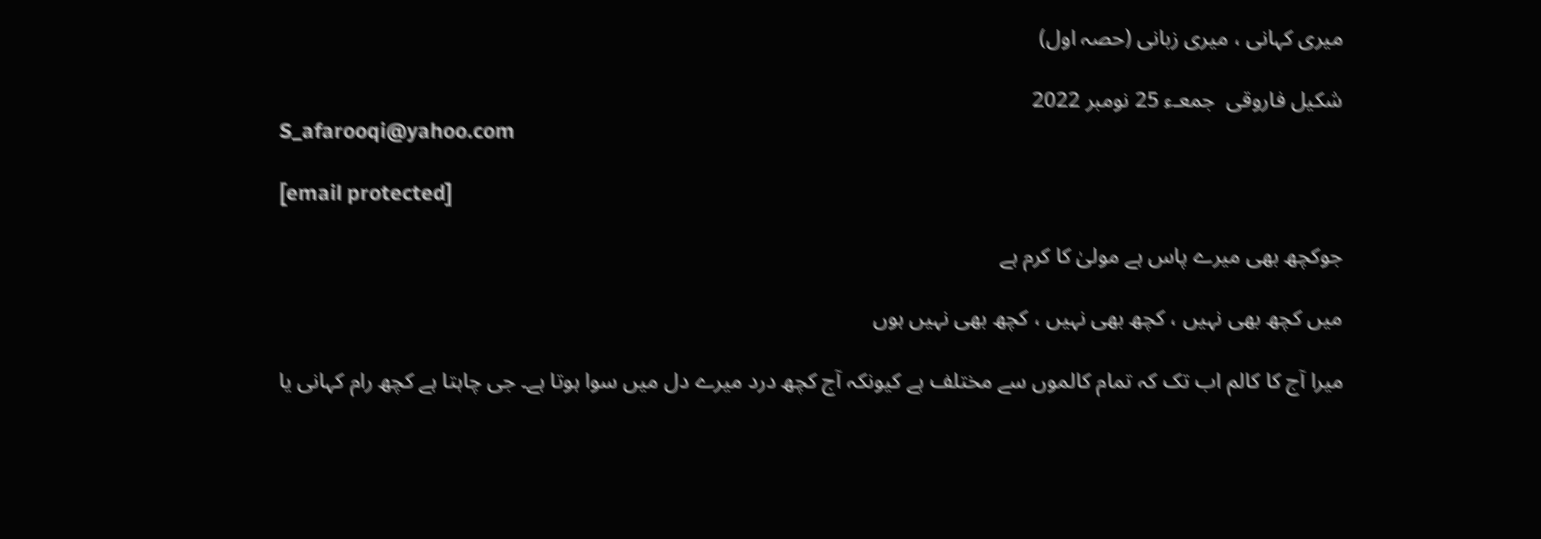میری کہانی ، میری زبانی (حصہ اول)

شکیل فاروقی  جمعـء 25 نومبر 2022
S_afarooqi@yahoo.com

[email protected]

جوکچھ بھی میرے پاس ہے مولیٰ کا کرم ہے

میں کچھ بھی نہیں ، کچھ بھی نہیں ، کچھ بھی نہیں ہوں

میرا آج کا کالم اب تک کہ تمام کالموں سے مختلف ہے کیونکہ آج کچھ درد میرے دل میں سوا ہوتا ہے۔ جی چاہتا ہے کچھ رام کہانی یا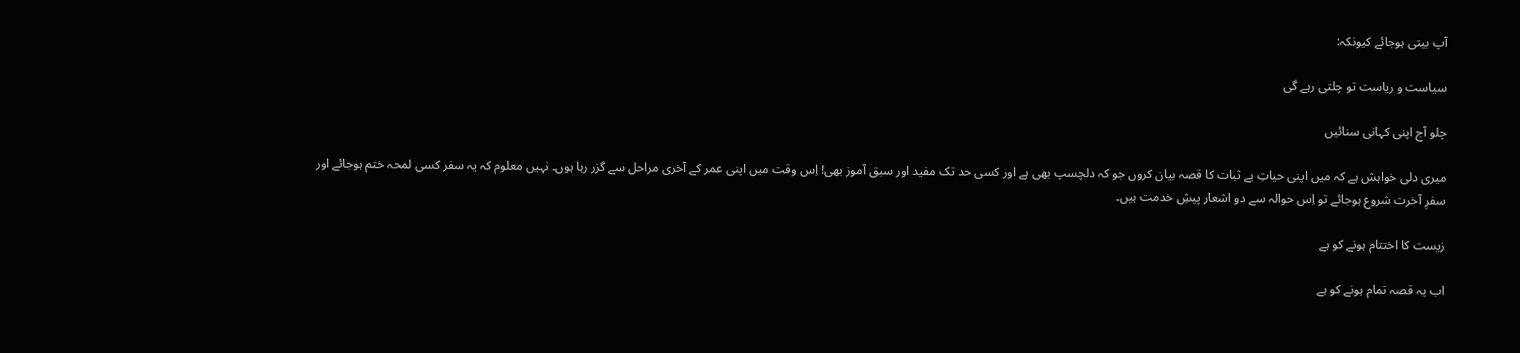آپ بیتی ہوجائے کیونکہ:

سیاست و ریاست تو چلتی رہے گی

چلو آج اپنی کہانی سنائیں

میری دلی خواہش ہے کہ میں اپنی حیاتِ بے ثبات کا قصہ بیان کروں جو کہ دلچسپ بھی ہے اور کسی حد تک مفید اور سبق آموز بھی! اِس وقت میں اپنی عمر کے آخری مراحل سے گزر رہا ہوں۔ نہیں معلوم کہ یہ سفر کسی لمحہ ختم ہوجائے اور سفرِ آخرت شروع ہوجائے تو اِس حوالہ سے دو اشعار پیشِ خدمت ہیں۔

زیست کا اختتام ہونے کو ہے

اب یہ قصہ تمام ہونے کو ہے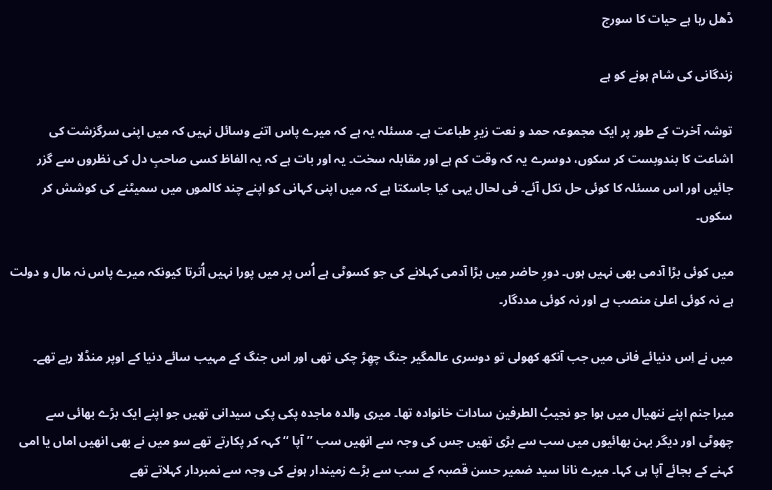ڈھل رہا ہے حیات کا سورج

زندگانی کی شام ہونے کو ہے

توشہ آخرت کے طور پر ایک مجموعہ حمد و نعت زیرِ طباعت ہے۔ مسئلہ یہ ہے کہ میرے پاس اتنے وسائل نہیں کہ میں اپنی سرگزشت کی اشاعت کا بندوبست کر سکوں، دوسرے یہ کہ وقت کم ہے اور مقابلہ سخت۔ یہ اور بات ہے کہ یہ الفاظ کسی صاحبِ دل کی نظروں سے گزر جائیں اور اس مسئلہ کا کوئی حل نکل آئے۔ فی لحال یہی کیا جاسکتا ہے کہ میں اپنی کہانی کو اپنے چند کالموں میں سمیٹنے کی کوشش کر سکوں۔

میں کوئی بڑا آدمی بھی نہیں ہوں۔ دورِ حاضر میں بڑا آدمی کہلانے کی جو کسوٹی ہے اُس پر میں پورا نہیں اُترتا کیونکہ میرے پاس نہ مال و دولت ہے نہ کوئی اعلیٰ منصب ہے اور نہ کوئی مددگار۔

میں نے اِس دنیائے فانی میں جب آنکھ کھولی تو دوسری عالمگیر جنگ چھِڑ چکی تھی اور اس جنگ کے مہیب سائے دنیا کے اوپر منڈلا رہے تھے۔

میرا جنم اپنے ننھیال میں ہوا جو نجیبُ الطرفین سادات خانوادہ تھا۔ میری والدہ ماجدہ پکی پکی سیدانی تھیں جو اپنے ایک بڑے بھائی سے چھوٹی اور دیگر بہن بھائیوں میں سب سے بڑی تھیں جس کی وجہ سے انھیں سب ’’آپا ‘‘ کہہ کر پکارتے تھے سو میں نے بھی انھیں اماں یا امی کہنے کے بجائے آپا ہی کہا۔ میرے نانا سید ضمیر حسن قصبہ کے سب سے بڑے زمیندار ہونے کی وجہ سے نمبردار کہلاتے تھے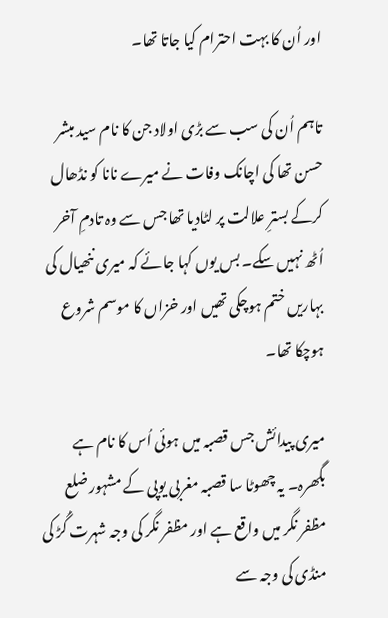اور اُن کا بہت احترام کیا جاتا تھا۔

تاہم اُن کی سب سے بڑی اولاد جن کا نام سید مبشر حسن تھا کی اچانک وفات نے میرے نانا کو نڈھال کرکے بسترِ علالت پر لٹادیا تھا جس سے وہ تادمِ آخر اُٹھ نہیں سکے۔ بس یوں کہا جائے کہ میری ننھیال کی بہاریں ختم ہوچکی تھیں اور خزاں کا موسم شروع ہوچکا تھا۔

میری پیدائش جس قصبہ میں ہوئی اُس کا نام ہے بگھرہ۔ یہ چھوٹا سا قصبہ مغربی یوپی کے مشہور ضلع مظفر نگر میں واقع ہے اور مظفر نگر کی وجہ شہرت گُڑ کی منڈی کی وجہ سے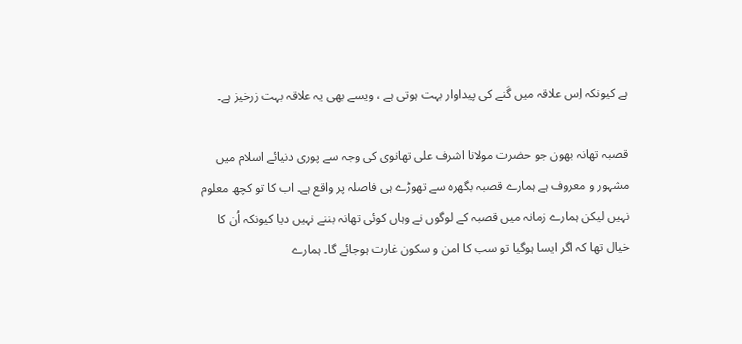ہے کیونکہ اِس علاقہ میں گَنے کی پیداوار بہت ہوتی ہے ، ویسے بھی یہ علاقہ بہت زرخیز ہے۔

قصبہ تھانہ بھون جو حضرت مولانا اشرف علی تھانوی کی وجہ سے پوری دنیائے اسلام میں مشہور و معروف ہے ہمارے قصبہ بگھرہ سے تھوڑے ہی فاصلہ پر واقع ہے۔ اب کا تو کچھ معلوم نہیں لیکن ہمارے زمانہ میں قصبہ کے لوگوں نے وہاں کوئی تھانہ بننے نہیں دیا کیونکہ اُن کا خیال تھا کہ اگر ایسا ہوگیا تو سب کا امن و سکون غارت ہوجائے گا۔ ہمارے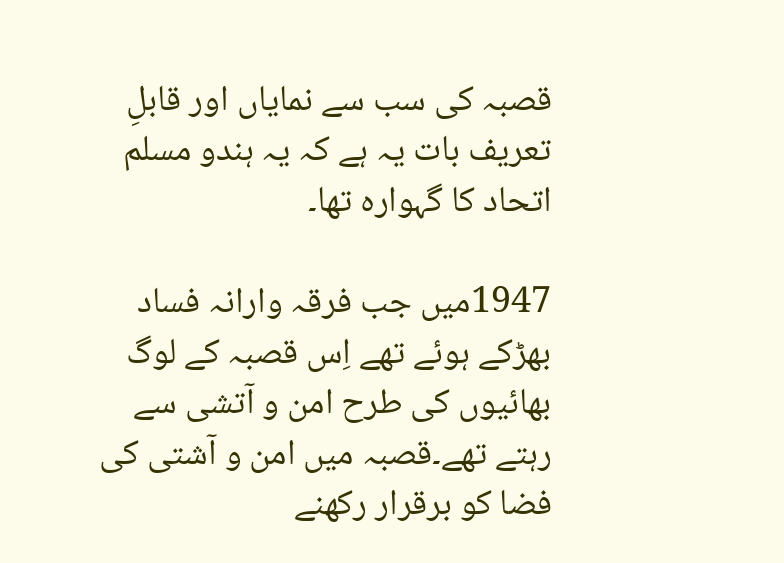قصبہ کی سب سے نمایاں اور قابلِ تعریف بات یہ ہے کہ یہ ہندو مسلم اتحاد کا گہوارہ تھا۔

1947میں جب فرقہ وارانہ فساد بھڑکے ہوئے تھے اِس قصبہ کے لوگ بھائیوں کی طرح امن و آتشی سے رہتے تھے۔قصبہ میں امن و آشتی کی فضا کو برقرار رکھنے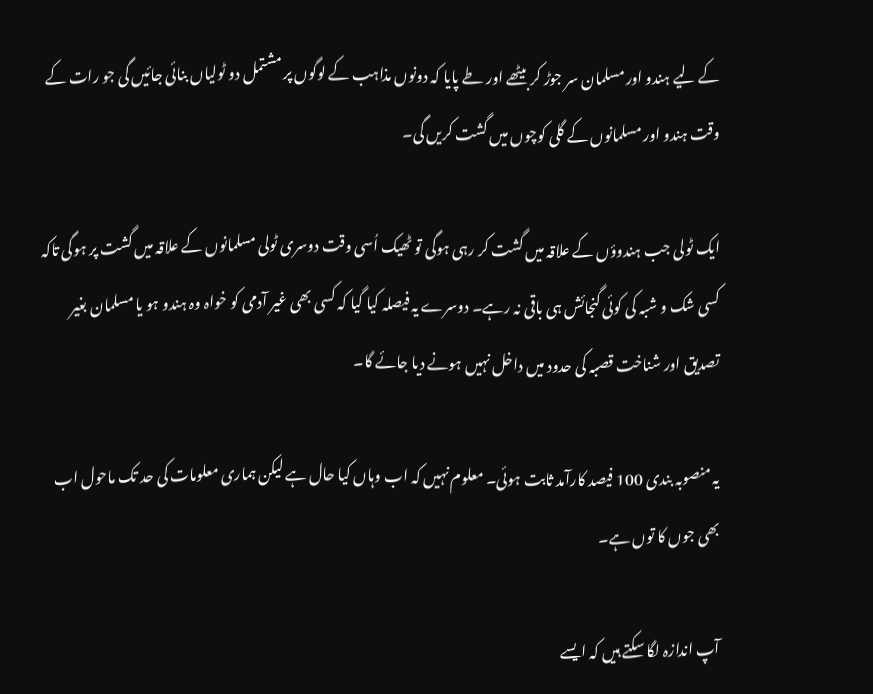کے لیے ہندو اور مسلمان سر جوڑ کر بیٹھے اور طے پایا کہ دونوں مذاہب کے لوگوں پر مشتمل دو ٹولیاں بنائی جائیں گی جو رات کے وقت ہندو اور مسلمانوں کے گلی کوچوں میں گشت کریں گی۔

ایک ٹولی جب ہندوؤں کے علاقہ میں گشت کر رہی ہوگی تو ٹھیک اُسی وقت دوسری ٹولی مسلمانوں کے علاقہ میں گشت پر ہوگی تاکہ کسی شک و شبہ کی کوئی گنجائش ہی باقی نہ رہے۔ دوسرے یہ فیصلہ کیا گیا کہ کسی بھی غیر آدمی کو خواہ وہ ہندو ہو یا مسلمان بغیر تصدیق اور شناخت قصبہ کی حدود میں داخل نہیں ہونے دیا جائے گا۔

یہ منصوبہ بندی 100 فیصد کارآمد ثابت ہوئی۔ معلوم نہیں کہ اب وہاں کیا حال ہے لیکن ہماری معلومات کی حد تک ماحول اب بھی جوں کا توں ہے۔

آپ اندازہ لگا سکتے ہیں کہ ایسے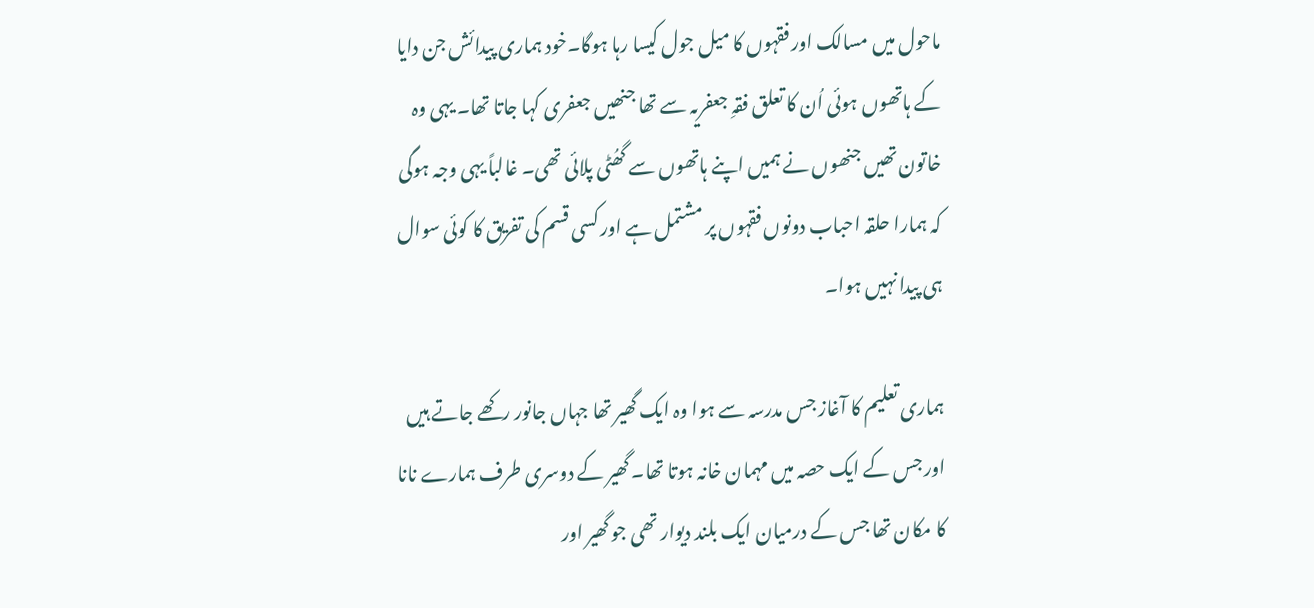ماحول میں مسالک اور فقہوں کا میل جول کیسا رہا ہوگا۔خود ہماری پیدائش جن دایا کے ہاتھوں ہوئی اُن کا تعلق فقہِ جعفریہ سے تھا جنھیں جعفری کہا جاتا تھا۔ یہی وہ خاتون تھیں جنھوں نے ہمیں اپنے ہاتھوں سے گھُٹی پلائی تھی۔ غالباً یہی وجہ ہوگی کہ ہمارا حلقہ احباب دونوں فقہوں پر مشتمل ہے اور کسی قسم کی تفریق کا کوئی سوال ہی پیدا نہیں ہوا۔

ہماری تعلیم کا آغاز جس مدرسہ سے ہوا وہ ایک گھیر تھا جہاں جانور رکھے جاتے ہیں اور جس کے ایک حصہ میں مہمان خانہ ہوتا تھا۔ گھیر کے دوسری طرف ہمارے نانا کا مکان تھا جس کے درمیان ایک بلند دیوار تھی جو گھیر اور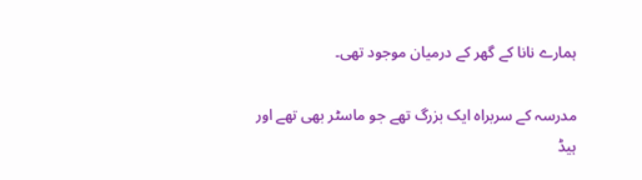ہمارے نانا کے گھر کے درمیان موجود تھی۔

مدرسہ کے سربراہ ایک بزرگ تھے جو ماسٹر بھی تھے اور ہیڈ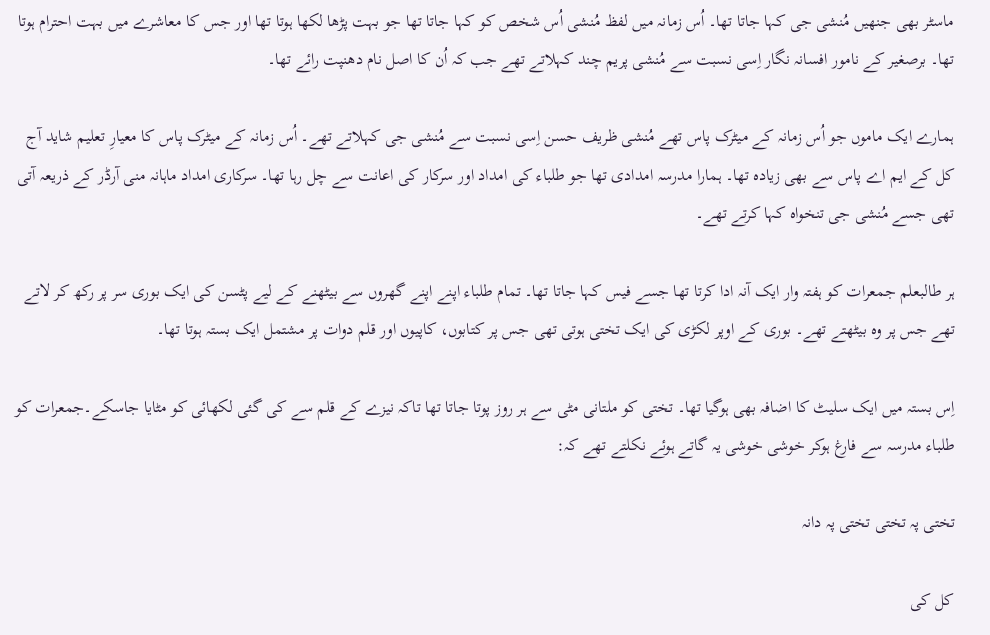ماسٹر بھی جنھیں مُنشی جی کہا جاتا تھا۔ اُس زمانہ میں لفظ مُنشی اُس شخص کو کہا جاتا تھا جو بہت پڑھا لکھا ہوتا تھا اور جس کا معاشرے میں بہت احترام ہوتا تھا۔ برصغیر کے نامور افسانہ نگار اِسی نسبت سے مُنشی پریم چند کہلاتے تھے جب کہ اُن کا اصل نام دھنپت رائے تھا۔

ہمارے ایک ماموں جو اُس زمانہ کے میٹرک پاس تھے مُنشی ظریف حسن اِسی نسبت سے مُنشی جی کہلاتے تھے۔ اُس زمانہ کے میٹرک پاس کا معیارِ تعلیم شاید آج کل کے ایم اے پاس سے بھی زیادہ تھا۔ ہمارا مدرسہ امدادی تھا جو طلباء کی امداد اور سرکار کی اعانت سے چل رہا تھا۔ سرکاری امداد ماہانہ منی آرڈر کے ذریعہ آتی تھی جسے مُنشی جی تنخواہ کہا کرتے تھے۔

ہر طالبعلم جمعرات کو ہفتہ وار ایک آنہ ادا کرتا تھا جسے فیس کہا جاتا تھا۔ تمام طلباء اپنے اپنے گھروں سے بیٹھنے کے لیے پٹسن کی ایک بوری سر پر رکھ کر لاتے تھے جس پر وہ بیٹھتے تھے۔ بوری کے اوپر لکڑی کی ایک تختی ہوتی تھی جس پر کتابوں، کاپیوں اور قلم دوات پر مشتمل ایک بستہ ہوتا تھا۔

اِس بستہ میں ایک سلیٹ کا اضافہ بھی ہوگیا تھا۔ تختی کو ملتانی مٹی سے ہر روز پوتا جاتا تھا تاکہ نیزے کے قلم سے کی گئی لکھائی کو مٹایا جاسکے۔جمعرات کو طلباء مدرسہ سے فارغ ہوکر خوشی خوشی یہ گاتے ہوئے نکلتے تھے کہ:

تختی پہ تختی تختی پہ دانہ

کل کی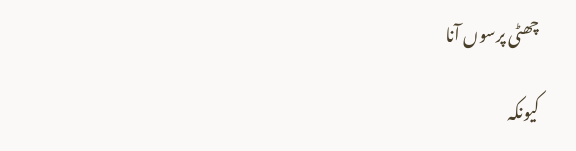چھٹی پرسوں آنا

کیونکہ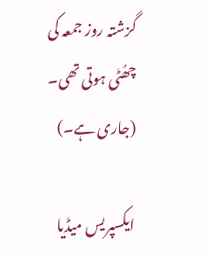گزشتہ روز جمعہ کی چھُٹی ہوتی تھی۔ (جاری ہے۔)

ایکسپریس میڈیا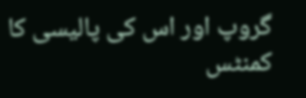گروپ اور اس کی پالیسی کا کمنٹس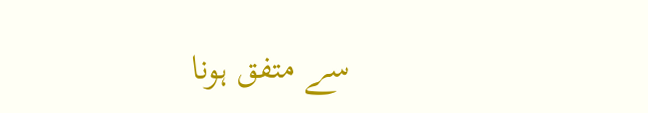سے متفق ہونا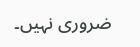ضروری نہیں۔